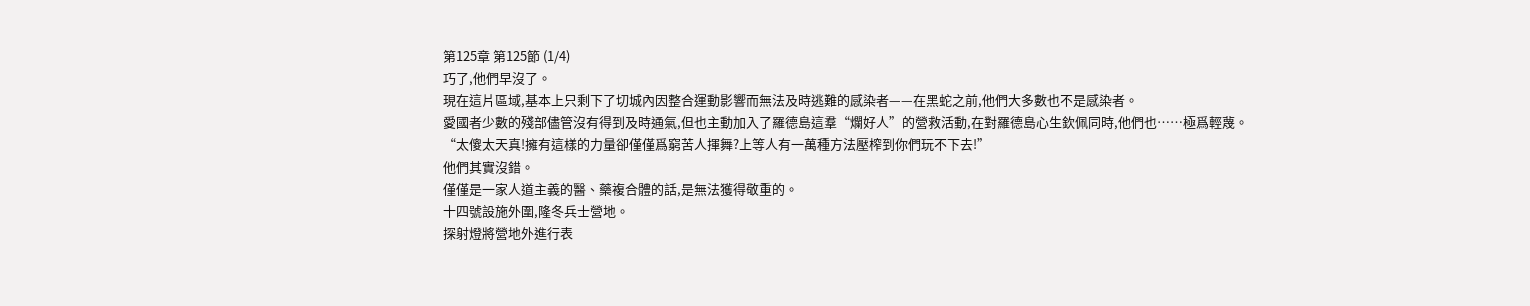第125章 第125節 (1/4)
巧了,他們早沒了。
現在這片區域,基本上只剩下了切城內因整合運動影響而無法及時逃難的感染者——在黑蛇之前,他們大多數也不是感染者。
愛國者少數的殘部儘管沒有得到及時通氣,但也主動加入了羅德島這羣“爛好人”的營救活動,在對羅德島心生欽佩同時,他們也……極爲輕蔑。
“太傻太天真!擁有這樣的力量卻僅僅爲窮苦人揮舞?上等人有一萬種方法壓榨到你們玩不下去!”
他們其實沒錯。
僅僅是一家人道主義的醫、藥複合體的話,是無法獲得敬重的。
十四號設施外圍,隆冬兵士營地。
探射燈將營地外進行表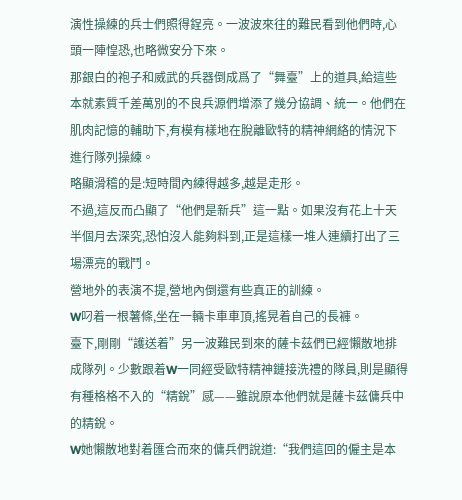演性操練的兵士們照得鋥亮。一波波來往的難民看到他們時,心頭一陣惶恐,也略微安分下來。
那銀白的袍子和威武的兵器倒成爲了“舞臺”上的道具,給這些本就素質千差萬別的不良兵源們增添了幾分協調、統一。他們在肌肉記憶的輔助下,有模有樣地在脫離歐特的精神網絡的情況下進行隊列操練。
略顯滑稽的是:短時間內練得越多,越是走形。
不過,這反而凸顯了“他們是新兵”這一點。如果沒有花上十天半個月去深究,恐怕沒人能夠料到,正是這樣一堆人連續打出了三場漂亮的戰鬥。
營地外的表演不提,營地內倒還有些真正的訓練。
W叼着一根薯條,坐在一輛卡車車頂,搖晃着自己的長褲。
臺下,剛剛“護送着”另一波難民到來的薩卡茲們已經懶散地排成隊列。少數跟着W一同經受歐特精神鏈接洗禮的隊員,則是顯得有種格格不入的“精銳”感——雖說原本他們就是薩卡茲傭兵中的精銳。
W她懶散地對着匯合而來的傭兵們說道:“我們這回的僱主是本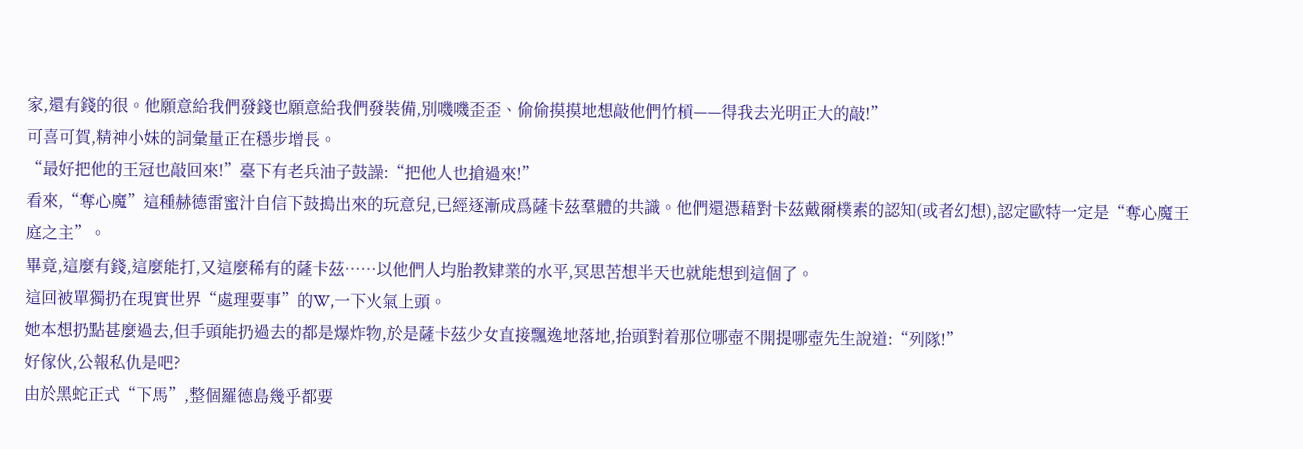家,還有錢的很。他願意給我們發錢也願意給我們發裝備,別嘰嘰歪歪、偷偷摸摸地想敲他們竹槓——得我去光明正大的敲!”
可喜可賀,精神小妹的詞彙量正在穩步增長。
“最好把他的王冠也敲回來!”臺下有老兵油子鼓譟:“把他人也搶過來!”
看來,“奪心魔”這種赫德雷蜜汁自信下鼓搗出來的玩意兒,已經逐漸成爲薩卡茲羣體的共識。他們還憑藉對卡茲戴爾樸素的認知(或者幻想),認定歐特一定是“奪心魔王庭之主”。
畢竟,這麼有錢,這麼能打,又這麼稀有的薩卡茲……以他們人均胎教肄業的水平,冥思苦想半天也就能想到這個了。
這回被單獨扔在現實世界“處理要事”的W,一下火氣上頭。
她本想扔點甚麼過去,但手頭能扔過去的都是爆炸物,於是薩卡茲少女直接飄逸地落地,抬頭對着那位哪壺不開提哪壺先生說道:“列隊!”
好傢伙,公報私仇是吧?
由於黑蛇正式“下馬”,整個羅德島幾乎都要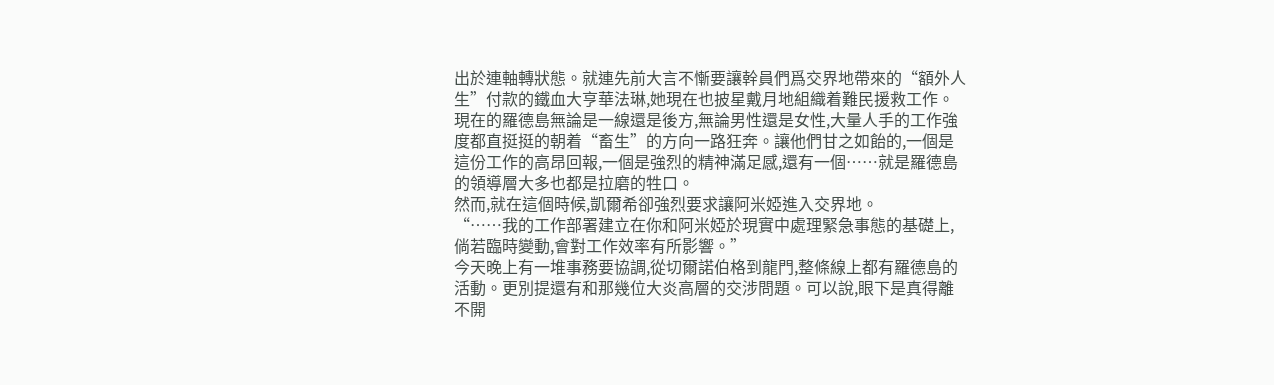出於連軸轉狀態。就連先前大言不慚要讓幹員們爲交界地帶來的“額外人生”付款的鐵血大亨華法琳,她現在也披星戴月地組織着難民援救工作。
現在的羅德島無論是一線還是後方,無論男性還是女性,大量人手的工作強度都直挺挺的朝着“畜生”的方向一路狂奔。讓他們甘之如飴的,一個是這份工作的高昂回報,一個是強烈的精神滿足感,還有一個……就是羅德島的領導層大多也都是拉磨的牲口。
然而,就在這個時候,凱爾希卻強烈要求讓阿米婭進入交界地。
“……我的工作部署建立在你和阿米婭於現實中處理緊急事態的基礎上,倘若臨時變動,會對工作效率有所影響。”
今天晚上有一堆事務要協調,從切爾諾伯格到龍門,整條線上都有羅德島的活動。更別提還有和那幾位大炎高層的交涉問題。可以說,眼下是真得離不開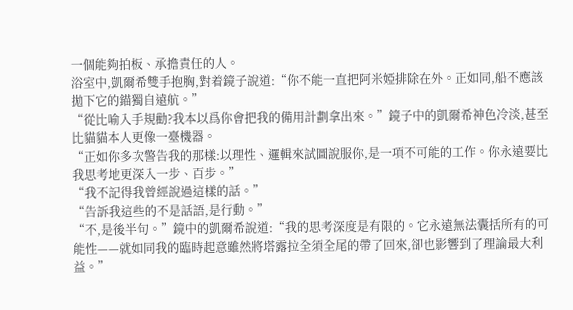一個能夠拍板、承擔責任的人。
浴室中,凱爾希雙手抱胸,對着鏡子說道:“你不能一直把阿米婭排除在外。正如同,船不應該拋下它的錨獨自遠航。”
“從比喻入手規勸?我本以爲你會把我的備用計劃拿出來。”鏡子中的凱爾希神色冷淡,甚至比貓貓本人更像一臺機器。
“正如你多次警告我的那樣:以理性、邏輯來試圖說服你,是一項不可能的工作。你永遠要比我思考地更深入一步、百步。”
“我不記得我曾經說過這樣的話。”
“告訴我這些的不是話語,是行動。”
“不,是後半句。”鏡中的凱爾希說道:“我的思考深度是有限的。它永遠無法囊括所有的可能性——就如同我的臨時起意雖然將塔露拉全須全尾的帶了回來,卻也影響到了理論最大利益。”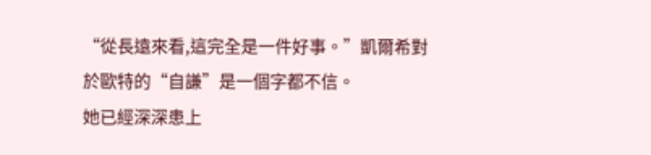“從長遠來看,這完全是一件好事。”凱爾希對於歐特的“自謙”是一個字都不信。
她已經深深患上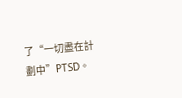了“一切盡在計劃中”PTSD。